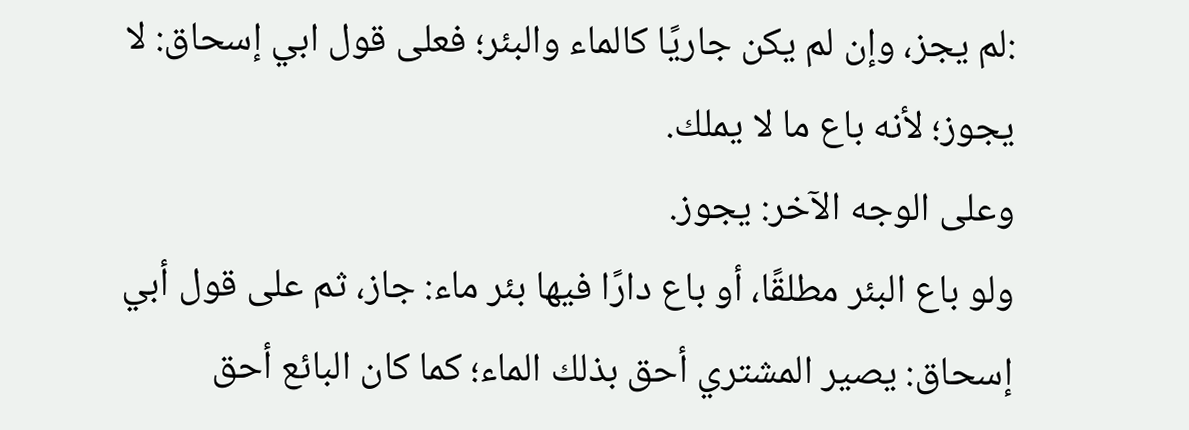:لم يجز، وإن لم يكن جاريًا كالماء والبئر؛ فعلى قول ابي إسحاق: لا يجوز؛ لأنه باع ما لا يملك.
وعلى الوجه الآخر: يجوز.
ولو باع البئر مطلقًا، أو باع دارًا فيها بئر ماء: جاز، ثم على قول أبي إسحاق: يصير المشتري أحق بذلك الماء؛ كما كان البائع أحق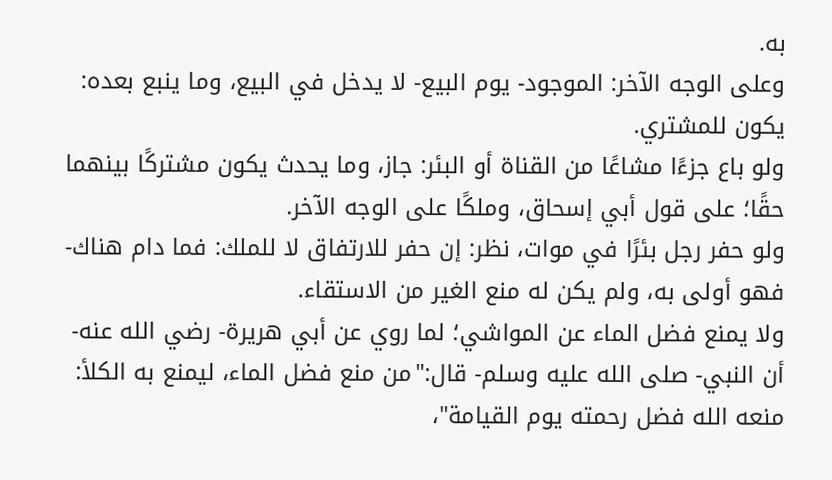به.
وعلى الوجه الآخر: الموجود- يوم البيع- لا يدخل في البيع، وما ينبع بعده: يكون للمشتري.
ولو باع جزءًا مشاعًا من القناة أو البئر: جاز، وما يحدث يكون مشتركًا بينهما حقًا؛ على قول أبي إسحاق، وملكًا على الوجه الآخر.
ولو حفر رجل بئرًا في موات، نظر: إن حفر للارتفاق لا للملك: فما دام هناك- فهو أولى به، ولم يكن له منع الغير من الاستقاء.
ولا يمنع فضل الماء عن المواشي؛ لما روي عن أبي هريرة- رضي الله عنه- أن النبي- صلى الله عليه وسلم- قال:"من منع فضل الماء، ليمنع به الكلأ: منعه الله فضل رحمته يوم القيامة"،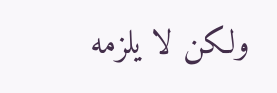ولكن لا يلزمه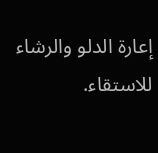إعارة الدلو والرشاء للاستقاء.